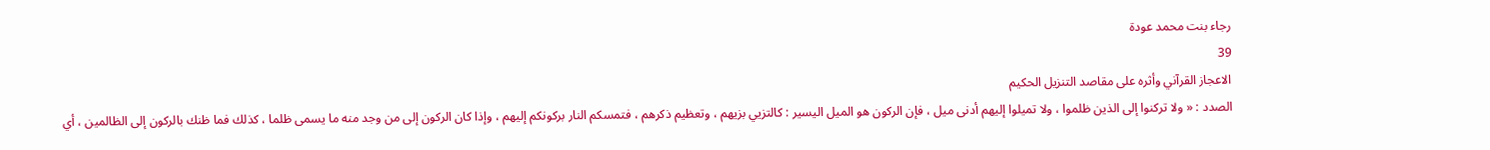رجاء بنت محمد عودة
39
الاعجاز القرآني وأثره على مقاصد التنزيل الحكيم
الصدد : « ولا تركنوا إلى الذين ظلموا ، ولا تميلوا إليهم أدنى ميل ، فإن الركون هو الميل اليسير : كالتزيي بزيهم ، وتعظيم ذكرهم ، فتمسكم النار بركونكم إليهم ، وإذا كان الركون إلى من وجد منه ما يسمى ظلما ، كذلك فما ظنك بالركون إلى الظالمين ، أي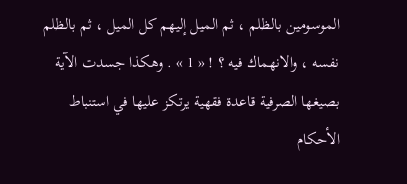الموسومين بالظلم ، ثم الميل إليهم كل الميل ، ثم بالظلم نفسه ، والانهماك فيه ؟ ! « 1 » . وهكذا جسدت الآية بصيغها الصرفية قاعدة فقهية يرتكز عليها في استنباط الأحكام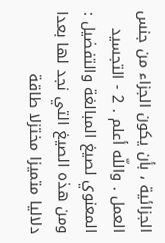الجزائية ، بأن يكون الجزاء من جنس العمل . واللّه أعلم . 2 - التجسيد المعنوي لصيغ المبالغة والتفضيل : ومن هذه الصيغ التي نجد لها بعدا دلاليا متميزا مختزلا طاقة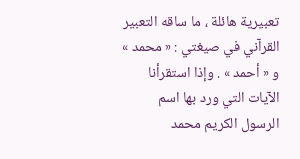تعبيرية هائلة ، ما ساقه التعبير القرآني في صيغتي : « محمد » و « أحمد » . وإذا استقرأنا الآيات التي ورد بها اسم الرسول الكريم محمد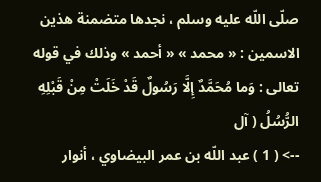صلّى اللّه عليه وسلم ، نجدها متضمنة هذين الاسمين : « محمد » « أحمد » وذلك في قوله تعالى : وَما مُحَمَّدٌ إِلَّا رَسُولٌ قَدْ خَلَتْ مِنْ قَبْلِهِ الرُّسُلُ ( آل
--> ( 1 ) عبد اللّه بن عمر البيضاوي ، أنوار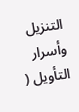التنزيل وأسرار التأويل (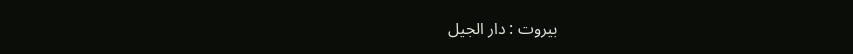بيروت : دار الجيل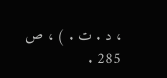، د . ت . ) ، ص 285 .